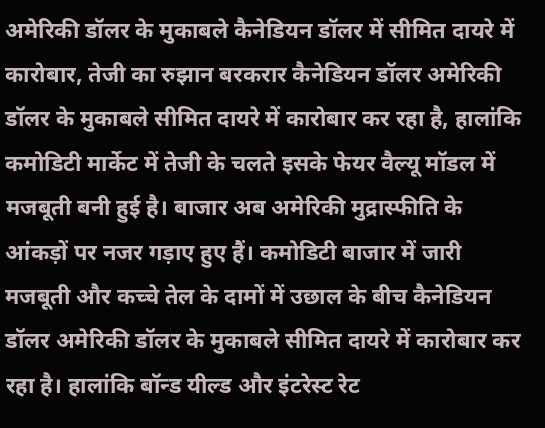अमेरिकी डॉलर के मुकाबले कैनेडियन डॉलर में सीमित दायरे में कारोबार, तेजी का रुझान बरकरार कैनेडियन डॉलर अमेरिकी डॉलर के मुकाबले सीमित दायरे में कारोबार कर रहा है, हालांकि कमोडिटी मार्केट में तेजी के चलते इसके फेयर वैल्यू मॉडल में मजबूती बनी हुई है। बाजार अब अमेरिकी मुद्रास्फीति के आंकड़ों पर नजर गड़ाए हुए हैं। कमोडिटी बाजार में जारी मजबूती और कच्चे तेल के दामों में उछाल के बीच कैनेडियन डॉलर अमेरिकी डॉलर के मुकाबले सीमित दायरे में कारोबार कर रहा है। हालांकि बॉन्ड यील्ड और इंटरेस्ट रेट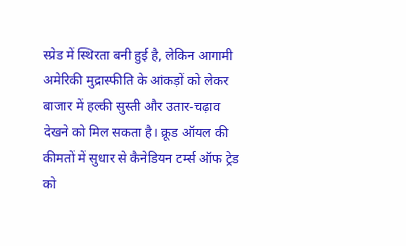स्प्रेड में स्थिरता बनी हुई है, लेकिन आगामी अमेरिकी मुद्रास्फीति के आंकड़ों को लेकर बाजार में हल्की सुस्ती और उतार-चढ़ाव देखने को मिल सकता है। क्रूड ऑयल की कीमतों में सुधार से कैनेडियन टर्म्स ऑफ ट्रेड को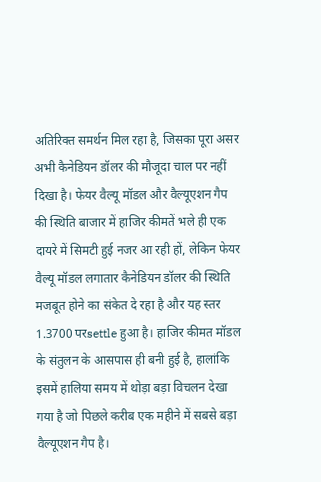अतिरिक्त समर्थन मिल रहा है, जिसका पूरा असर अभी कैनेडियन डॉलर की मौजूदा चाल पर नहीं दिखा है। फेयर वैल्यू मॉडल और वैल्यूएशन गैप की स्थिति बाजार में हाजिर कीमतें भले ही एक दायरे में सिमटी हुई नजर आ रही हों, लेकिन फेयर वैल्यू मॉडल लगातार कैनेडियन डॉलर की स्थिति मजबूत होने का संकेत दे रहा है और यह स्तर 1.3700 परsettle हुआ है। हाजिर कीमत मॉडल के संतुलन के आसपास ही बनी हुई है, हालांकि इसमें हालिया समय में थोड़ा बड़ा विचलन देखा गया है जो पिछले करीब एक महीने में सबसे बड़ा वैल्यूएशन गैप है।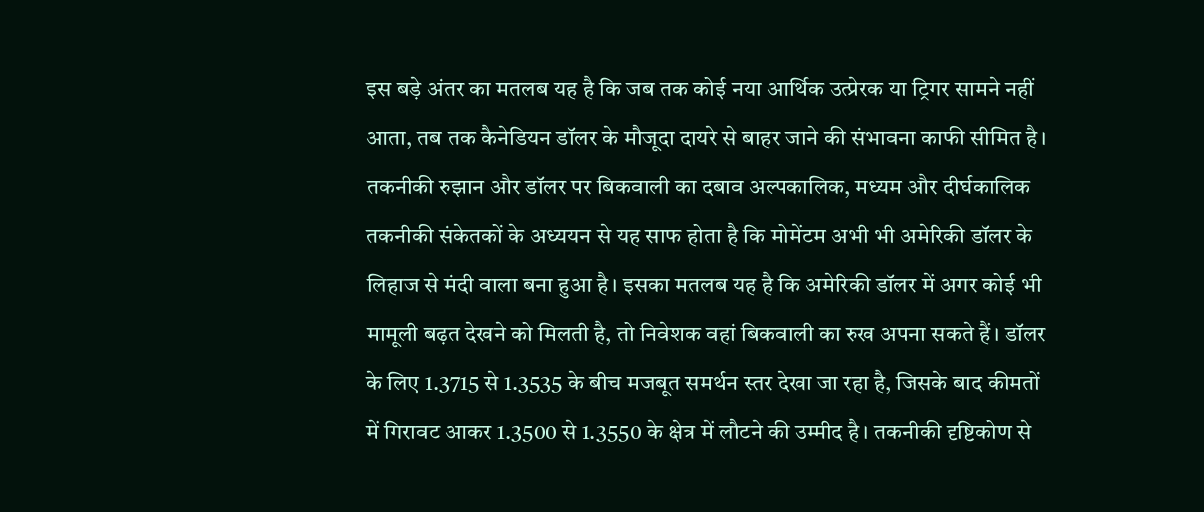इस बड़े अंतर का मतलब यह है कि जब तक कोई नया आर्थिक उत्प्रेरक या ट्रिगर सामने नहीं आता, तब तक कैनेडियन डॉलर के मौजूदा दायरे से बाहर जाने की संभावना काफी सीमित है। तकनीकी रुझान और डॉलर पर बिकवाली का दबाव अल्पकालिक, मध्यम और दीर्घकालिक तकनीकी संकेतकों के अध्ययन से यह साफ होता है कि मोमेंटम अभी भी अमेरिकी डॉलर के लिहाज से मंदी वाला बना हुआ है। इसका मतलब यह है कि अमेरिकी डॉलर में अगर कोई भी मामूली बढ़त देखने को मिलती है, तो निवेशक वहां बिकवाली का रुख अपना सकते हैं। डॉलर के लिए 1.3715 से 1.3535 के बीच मजबूत समर्थन स्तर देखा जा रहा है, जिसके बाद कीमतों में गिरावट आकर 1.3500 से 1.3550 के क्षेत्र में लौटने की उम्मीद है। तकनीकी दृष्टिकोण से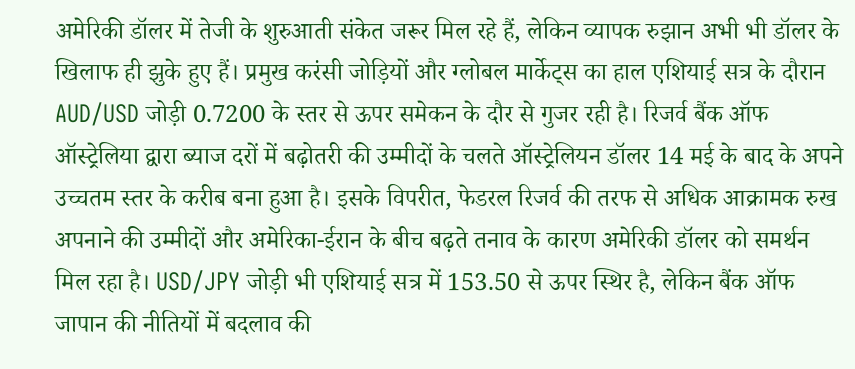अमेरिकी डॉलर में तेजी के शुरुआती संकेत जरूर मिल रहे हैं, लेकिन व्यापक रुझान अभी भी डॉलर के खिलाफ ही झुके हुए हैं। प्रमुख करंसी जोड़ियों और ग्लोबल मार्केट्स का हाल एशियाई सत्र के दौरान AUD/USD जोड़ी 0.7200 के स्तर से ऊपर समेकन के दौर से गुजर रही है। रिजर्व बैंक ऑफ ऑस्ट्रेलिया द्वारा ब्याज दरों में बढ़ोतरी की उम्मीदों के चलते ऑस्ट्रेलियन डॉलर 14 मई के बाद के अपने उच्चतम स्तर के करीब बना हुआ है। इसके विपरीत, फेडरल रिजर्व की तरफ से अधिक आक्रामक रुख अपनाने की उम्मीदों और अमेरिका-ईरान के बीच बढ़ते तनाव के कारण अमेरिकी डॉलर को समर्थन मिल रहा है। USD/JPY जोड़ी भी एशियाई सत्र में 153.50 से ऊपर स्थिर है, लेकिन बैंक ऑफ जापान की नीतियों में बदलाव की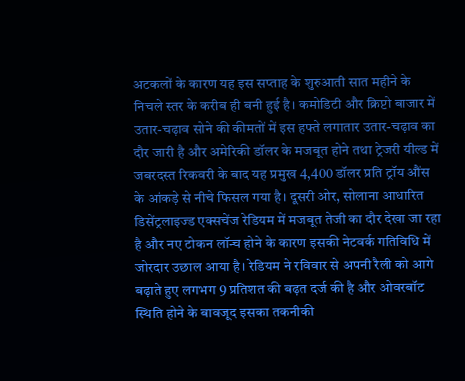अटकलों के कारण यह इस सप्ताह के शुरुआती सात महीने के निचले स्तर के करीब ही बनी हुई है। कमोडिटी और क्रिप्टो बाजार में उतार-चढ़ाव सोने की कीमतों में इस हफ्ते लगातार उतार-चढ़ाव का दौर जारी है और अमेरिकी डॉलर के मजबूत होने तथा ट्रेजरी यील्ड में जबरदस्त रिकवरी के बाद यह प्रमुख 4,400 डॉलर प्रति ट्रॉय औंस के आंकड़े से नीचे फिसल गया है। दूसरी ओर, सोलाना आधारित डिसेंट्रलाइज्ड एक्सचेंज रेडियम में मजबूत तेजी का दौर देखा जा रहा है और नए टोकन लॉन्च होने के कारण इसकी नेटवर्क गतिविधि में जोरदार उछाल आया है। रेडियम ने रविवार से अपनी रैली को आगे बढ़ाते हुए लगभग 9 प्रतिशत की बढ़त दर्ज की है और ओवरबॉट स्थिति होने के बावजूद इसका तकनीकी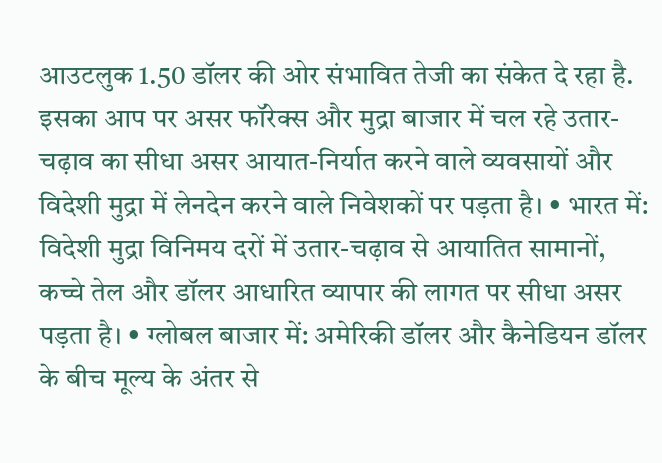आउटलुक 1.50 डॉलर की ओर संभावित तेजी का संकेत दे रहा है. इसका आप पर असर फॉरेक्स और मुद्रा बाजार में चल रहे उतार-चढ़ाव का सीधा असर आयात-निर्यात करने वाले व्यवसायों और विदेशी मुद्रा में लेनदेन करने वाले निवेशकों पर पड़ता है। • भारत में: विदेशी मुद्रा विनिमय दरों में उतार-चढ़ाव से आयातित सामानों, कच्चे तेल और डॉलर आधारित व्यापार की लागत पर सीधा असर पड़ता है। • ग्लोबल बाजार में: अमेरिकी डॉलर और कैनेडियन डॉलर के बीच मूल्य के अंतर से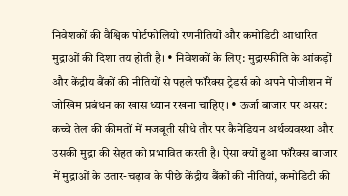निवेशकों की वैश्विक पोर्टफोलियो रणनीतियों और कमोडिटी आधारित मुद्राओं की दिशा तय होती है। • निवेशकों के लिए: मुद्रास्फीति के आंकड़ों और केंद्रीय बैंकों की नीतियों से पहले फॉरेक्स ट्रेडर्स को अपने पोजीशन में जोखिम प्रबंधन का खास ध्यान रखना चाहिए। • ऊर्जा बाजार पर असर: कच्चे तेल की कीमतों में मजबूती सीधे तौर पर कैनेडियन अर्थव्यवस्था और उसकी मुद्रा की सेहत को प्रभावित करती है। ऐसा क्यों हुआ फॉरेक्स बाजार में मुद्राओं के उतार-चढ़ाव के पीछे केंद्रीय बैंकों की नीतियां, कमोडिटी की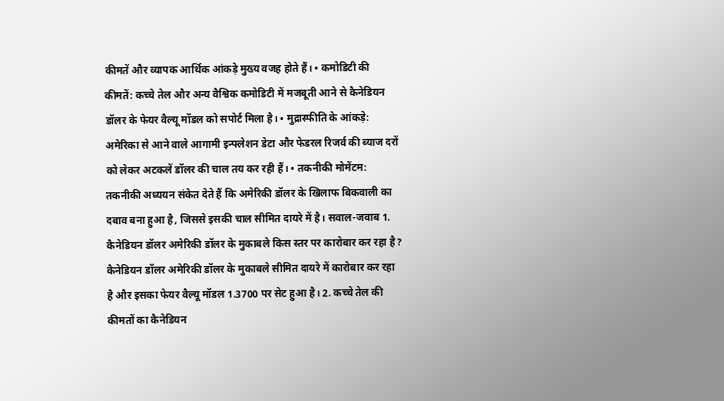कीमतें और व्यापक आर्थिक आंकड़े मुख्य वजह होते हैं। • कमोडिटी की कीमतें: कच्चे तेल और अन्य वैश्विक कमोडिटी में मजबूती आने से कैनेडियन डॉलर के फेयर वैल्यू मॉडल को सपोर्ट मिला है। • मुद्रास्फीति के आंकड़े: अमेरिका से आने वाले आगामी इन्फ्लेशन डेटा और फेडरल रिजर्व की ब्याज दरों को लेकर अटकलें डॉलर की चाल तय कर रही हैं। • तकनीकी मोमेंटम: तकनीकी अध्ययन संकेत देते हैं कि अमेरिकी डॉलर के खिलाफ बिकवाली का दबाव बना हुआ है, जिससे इसकी चाल सीमित दायरे में है। सवाल-जवाब 1. कैनेडियन डॉलर अमेरिकी डॉलर के मुकाबले किस स्तर पर कारोबार कर रहा है? कैनेडियन डॉलर अमेरिकी डॉलर के मुकाबले सीमित दायरे में कारोबार कर रहा है और इसका फेयर वैल्यू मॉडल 1.3700 पर सेट हुआ है। 2. कच्चे तेल की कीमतों का कैनेडियन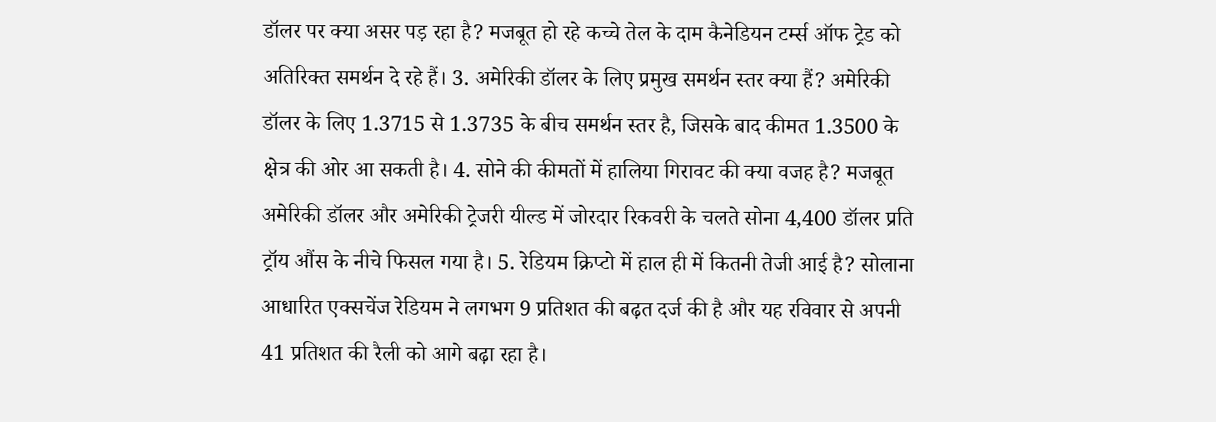डॉलर पर क्या असर पड़ रहा है? मजबूत हो रहे कच्चे तेल के दाम कैनेडियन टर्म्स ऑफ ट्रेड को अतिरिक्त समर्थन दे रहे हैं। 3. अमेरिकी डॉलर के लिए प्रमुख समर्थन स्तर क्या हैं? अमेरिकी डॉलर के लिए 1.3715 से 1.3735 के बीच समर्थन स्तर है, जिसके बाद कीमत 1.3500 के क्षेत्र की ओर आ सकती है। 4. सोने की कीमतों में हालिया गिरावट की क्या वजह है? मजबूत अमेरिकी डॉलर और अमेरिकी ट्रेजरी यील्ड में जोरदार रिकवरी के चलते सोना 4,400 डॉलर प्रति ट्रॉय औंस के नीचे फिसल गया है। 5. रेडियम क्रिप्टो में हाल ही में कितनी तेजी आई है? सोलाना आधारित एक्सचेंज रेडियम ने लगभग 9 प्रतिशत की बढ़त दर्ज की है और यह रविवार से अपनी 41 प्रतिशत की रैली को आगे बढ़ा रहा है।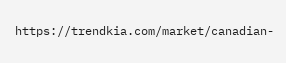https://trendkia.com/market/canadian-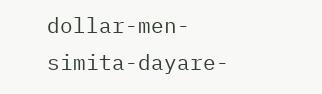dollar-men-simita-dayare-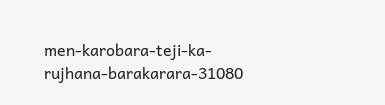men-karobara-teji-ka-rujhana-barakarara-31080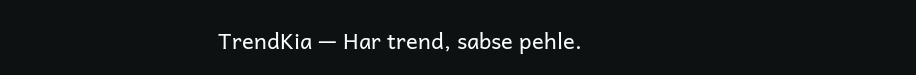TrendKia — Har trend, sabse pehle.